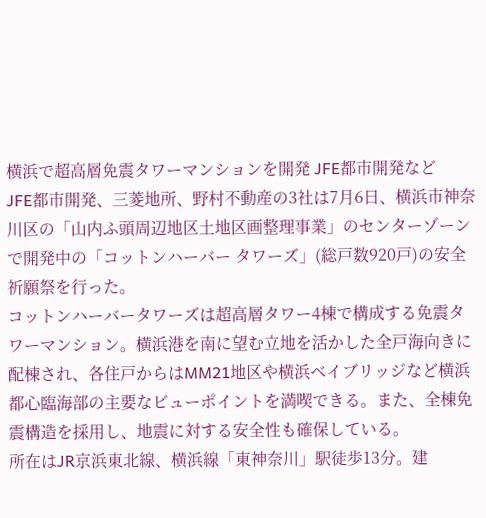横浜で超高層免震タワーマンションを開発 JFE都市開発など
JFE都市開発、三菱地所、野村不動産の3社は7月6日、横浜市神奈川区の「山内ふ頭周辺地区土地区画整理事業」のセンターゾーンで開発中の「コットンハーバー タワーズ」(総戸数920戸)の安全祈願祭を行った。
コットンハーバータワーズは超高層タワー4棟で構成する免震タワーマンション。横浜港を南に望む立地を活かした全戸海向きに配棟され、各住戸からはMM21地区や横浜ベイブリッジなど横浜都心臨海部の主要なビューポイントを満喫できる。また、全棟免震構造を採用し、地震に対する安全性も確保している。
所在はJR京浜東北線、横浜線「東神奈川」駅徒歩13分。建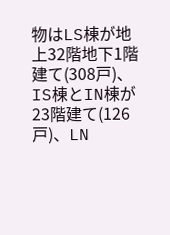物はLS棟が地上32階地下1階建て(308戸)、IS棟とIN棟が23階建て(126戸)、LN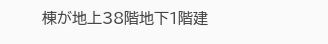棟が地上38階地下1階建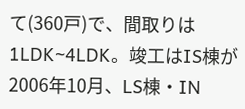て(360戸)で、間取りは1LDK~4LDK。竣工はIS棟が2006年10月、LS棟・IN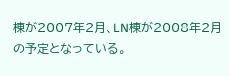棟が2007年2月、LN棟が2008年2月の予定となっている。